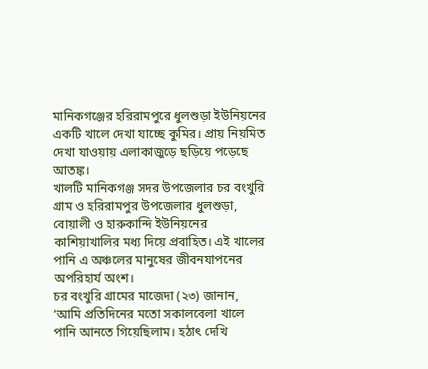মানিকগঞ্জের হরিরামপুরে ধুলশুড়া ইউনিয়নের একটি খালে দেখা যাচ্ছে কুমির। প্রায় নিয়মিত দেখা যাওয়ায় এলাকাজুড়ে ছড়িয়ে পড়েছে আতঙ্ক।
খালটি মানিকগঞ্জ সদর উপজেলার চর বংখুরি গ্রাম ও হরিরামপুর উপজেলার ধুলশুড়া, বোয়ালী ও হারুকান্দি ইউনিয়নের কাশিয়াখালির মধ্য দিয়ে প্রবাহিত। এই খালের পানি এ অঞ্চলের মানুষের জীবনযাপনের অপরিহার্য অংশ।
চর বংখুরি গ্রামের মাজেদা (২৩) জানান, ‘আমি প্রতিদিনের মতো সকালবেলা খালে পানি আনতে গিয়েছিলাম। হঠাৎ দেখি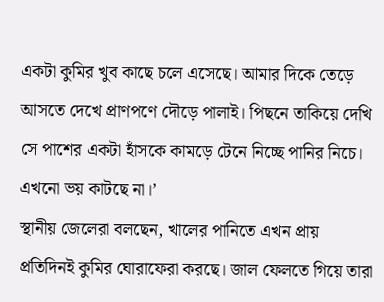একটা কুমির খুব কাছে চলে এসেছে। আমার দিকে তেড়ে আসতে দেখে প্রাণপণে দৌড়ে পালাই। পিছনে তাকিয়ে দেখি সে পাশের একটা হাঁসকে কামড়ে টেনে নিচ্ছে পানির নিচে। এখনো ভয় কাটছে না।’
স্থানীয় জেলেরা বলছেন, খালের পানিতে এখন প্রায় প্রতিদিনই কুমির ঘোরাফেরা করছে। জাল ফেলতে গিয়ে তারা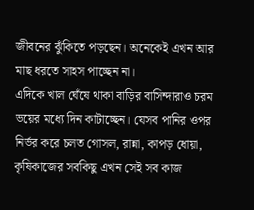জীবনের ঝুঁকিতে পড়ছেন। অনেকেই এখন আর মাছ ধরতে সাহস পাচ্ছেন না।
এদিকে খাল ঘেঁষে থাকা বাড়ির বাসিন্দারাও চরম ভয়ের মধ্যে দিন কাটাচ্ছেন। যেসব পানির ওপর নির্ভর করে চলত গোসল, রান্না, কাপড় ধোয়া, কৃষিকাজের সবকিছু এখন সেই সব কাজ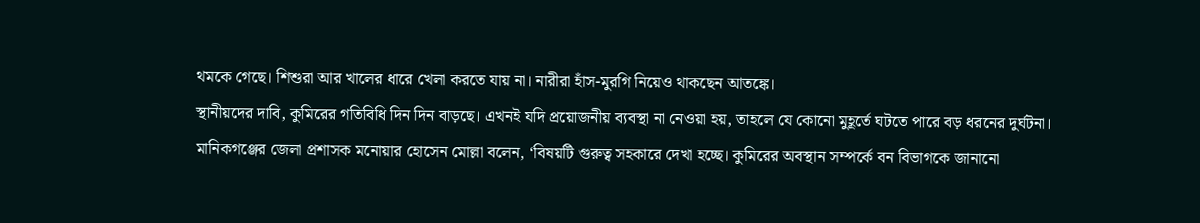থমকে গেছে। শিশুরা আর খালের ধারে খেলা করতে যায় না। নারীরা হাঁস-মুরগি নিয়েও থাকছেন আতঙ্কে।
স্থানীয়দের দাবি, কুমিরের গতিবিধি দিন দিন বাড়ছে। এখনই যদি প্রয়োজনীয় ব্যবস্থা না নেওয়া হয়, তাহলে যে কোনো মুহূর্তে ঘটতে পারে বড় ধরনের দুর্ঘটনা।
মানিকগঞ্জের জেলা প্রশাসক মনোয়ার হোসেন মোল্লা বলেন, ‘বিষয়টি গুরুত্ব সহকারে দেখা হচ্ছে। কুমিরের অবস্থান সম্পর্কে বন বিভাগকে জানানো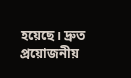হয়েছে। দ্রুত প্রয়োজনীয়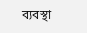ব্যবস্থা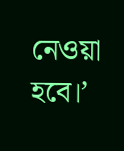নেওয়া হবে।’